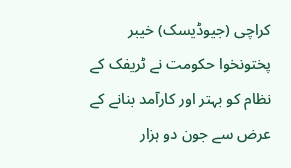کراچی (جیوڈیسک) خیبر پختونخوا حکومت نے ٹریفک کے نظام کو بہتر اور کارآمد بنانے کے عرض سے جون دو ہزار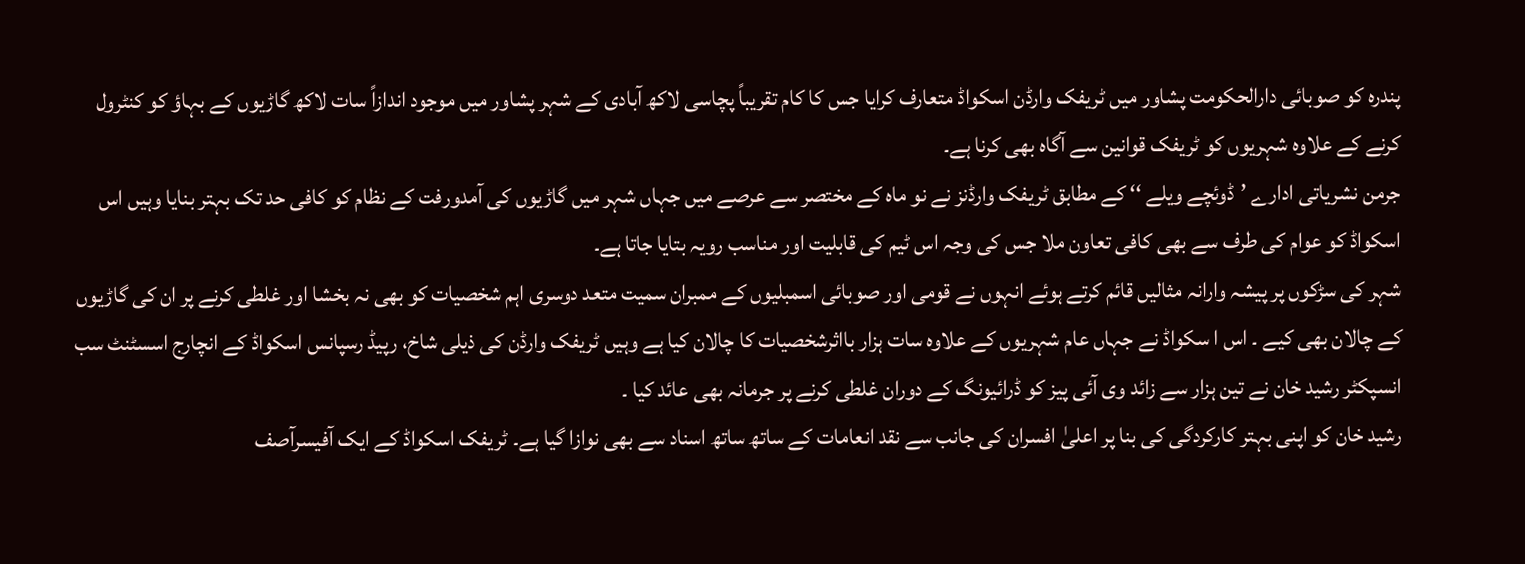پندرہ کو صوبائی دارالحکومت پشاور میں ٹریفک وارڈن اسکواڈ متعارف کرایا جس کا کام تقریباً پچاسی لاکھ آبادی کے شہر پشاور میں موجود اندازاً سات لاکھ گاڑیوں کے بہاؤ کو کنٹرول کرنے کے علاوہ شہریوں کو ٹریفک قوانین سے آگاہ بھی کرنا ہے۔
جرمن نشریاتی ادارے ’ڈوئچے ویلے ‘‘ کے مطابق ٹریفک وارڈنز نے نو ماہ کے مختصر سے عرصے میں جہاں شہر میں گاڑیوں کی آمدورفت کے نظام کو کافی حد تک بہتر بنایا وہیں اس اسکواڈ کو عوام کی طرف سے بھی کافی تعاون ملا جس کی وجہ اس ٹیم کی قابلیت اور مناسب رویہ بتایا جاتا ہے۔
شہر کی سڑکوں پر پیشہ وارانہ مثالیں قائم کرتے ہوئے انہوں نے قومی اور صوبائی اسمبلیوں کے ممبران سمیت متعد دوسری اہم شخصیات کو بھی نہ بخشا اور غلطی کرنے پر ان کی گاڑیوں کے چالان بھی کیے ۔ اس ا سکواڈ نے جہاں عام شہریوں کے علاوہ سات ہزار بااثرشخصیات کا چالان کیا ہے وہیں ٹریفک وارڈن کی ذیلی شاخ، رپیڈ رسپانس اسکواڈ کے انچارج اسسٹنٹ سب انسپکٹر رشید خان نے تین ہزار سے زائد وی آئی پیز کو ڈرائیونگ کے دوران غلطی کرنے پر جرمانہ بھی عائد کیا ۔
رشید خان کو اپنی بہتر کارکردگی کی بنا پر اعلیٰ افسران کی جانب سے نقد انعامات کے ساتھ ساتھ اسناد سے بھی نوازا گیا ہے۔ ٹریفک اسکواڈ کے ایک آفیسرآصف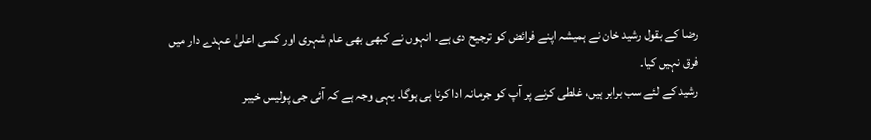رضا کے بقول رشید خان نے ہمیشہ اپنے فرائض کو ترجیح دی ہے۔ انہوں نے کبھی بھی عام شہری اور کسی اعلیٰ عہدے دار میں فرق نہیں کیا۔
رشید کے لئے سب برابر ہیں، غلطی کرنے پر آپ کو جرمانہ ادا کرنا ہی ہوگا۔ یہی وجہ ہے کہ آئی جی پولیس خیبر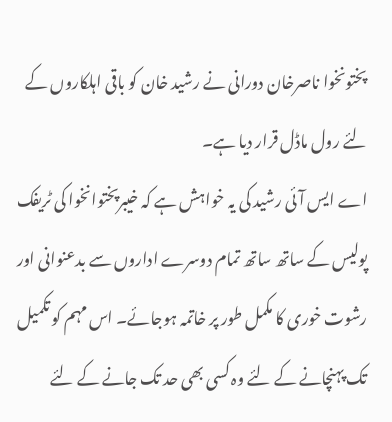پختونخوا ناصرخان دورانی نے رشید خان کو باقی اہلکاروں کے لئے رول ماڈل قرار دیا ہے۔
اے ایس آئی رشید کی یہ خواہش ہے کہ خیبرپختوانخوا کی ٹریفک پولیس کے ساتھ ساتھ تمام دوسرے اداروں سے بدعنوانی اور رشوت خوری کا مکمل طور پر خاتمہ ہوجائے۔ اس مہم کو تکمیل تک پہنچانے کے لئے وہ کسی بھی حد تک جانے کے لئے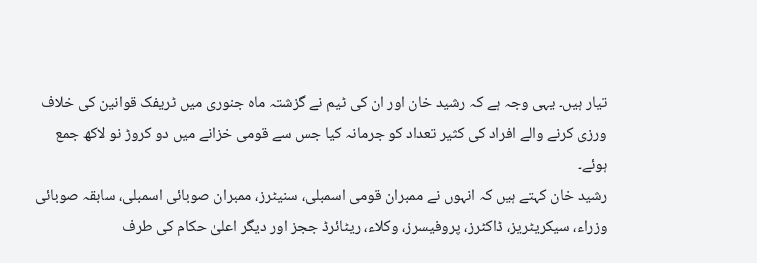تیار ہیں۔ یہی وجہ ہے کہ رشید خان اور ان کی ٹیم نے گزشتہ ماہ جنوری میں ٹریفک قوانین کی خلاف ورزی کرنے والے افراد کی کثیر تعداد کو جرمانہ کیا جس سے قومی خزانے میں دو کروڑ نو لاکھ جمع ہوئے۔
رشید خان کہتے ہیں کہ انہوں نے ممبران قومی اسمبلی، سنیٹرز، ممبران صوبائی اسمبلی، سابقہ صوبائی وزراء، سیکریٹریز، ڈاکٹرز، پروفیسرز، وکلاء، ریٹائرڈ ججز اور دیگر اعلیٰ حکام کی طرف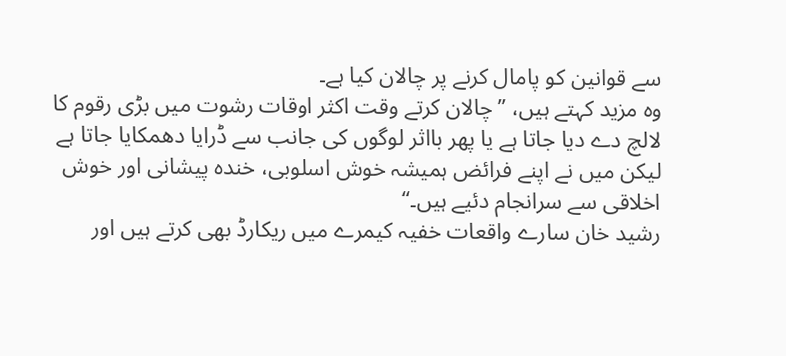سے قوانین کو پامال کرنے پر چالان کیا ہے۔
وہ مزید کہتے ہیں، ’’چالان کرتے وقت اکثر اوقات رشوت میں بڑی رقوم کا لالچ دے دیا جاتا ہے یا پھر بااثر لوگوں کی جانب سے ڈرایا دھمکایا جاتا ہے لیکن میں نے اپنے فرائض ہمیشہ خوش اسلوبی، خندہ پیشانی اور خوش اخلاقی سے سرانجام دئیے ہیں۔‘‘
رشید خان سارے واقعات خفیہ کیمرے میں ریکارڈ بھی کرتے ہیں اور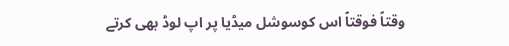وقتاً فوقتاً اس کوسوشل میڈیا پر اپ لوڈ بھی کرتے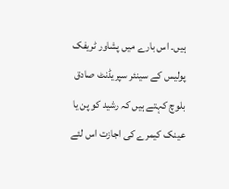ہیں۔ اس بارے میں پشاور ٹریفک پولیس کے سینئر سپریڈنٹ صادق بلوچ کہتے ہیں کہ رشید کو پن یا عینک کیمرے کی اجازت اس لئے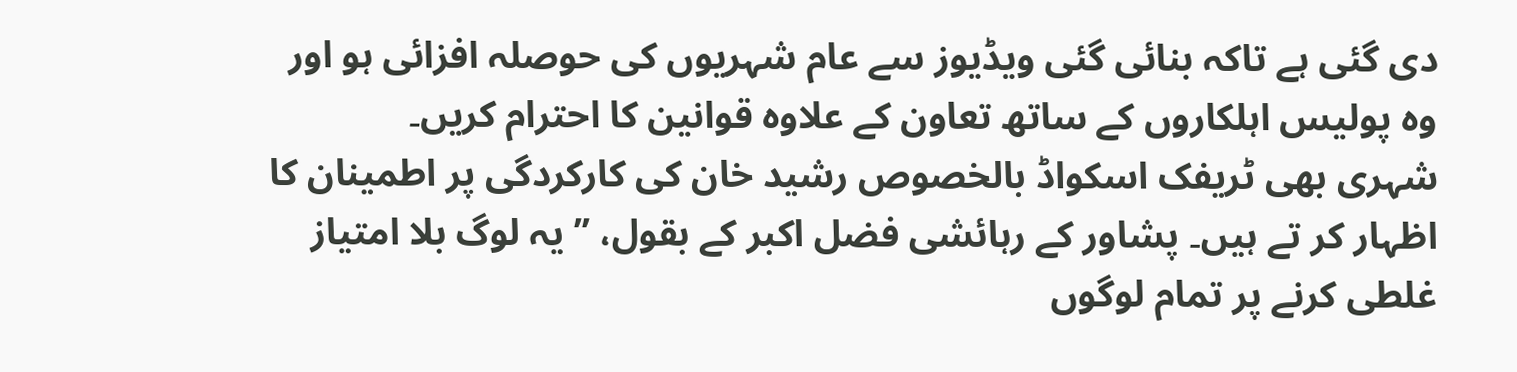دی گئی ہے تاکہ بنائی گئی ویڈیوز سے عام شہریوں کی حوصلہ افزائی ہو اور وہ پولیس اہلکاروں کے ساتھ تعاون کے علاوہ قوانین کا احترام کریں۔
شہری بھی ٹریفک اسکواڈ بالخصوص رشید خان کی کارکردگی پر اطمینان کا اظہار کر تے ہیں۔ پشاور کے رہائشی فضل اکبر کے بقول، ’’ یہ لوگ بلا امتیاز غلطی کرنے پر تمام لوگوں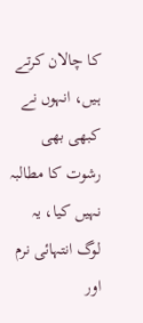کا چالان کرتے ہیں، انہوں نے کبھی بھی رشوت کا مطالبہ نہیں کیا، یہ لوگ انتہائی نرم اور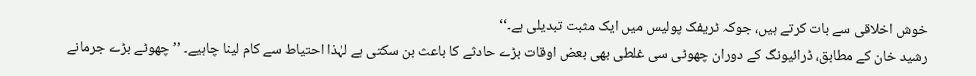خوش اخلاقی سے بات کرتے ہیں، جوکہ ٹریفک پولیس میں ایک مثبت تبدیلی ہے۔‘‘
رشید خان کے مطابق، ڈرائیونگ کے دوران چھوٹی سی غلطی بھی بعض اوقات بڑے حادثے کا باعث بن سکتی ہے لہٰذا احتیاط سے کام لینا چاہیے۔ ’’چھوٹے بڑے جرمانے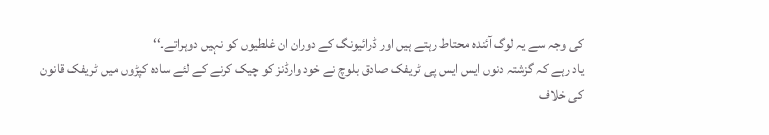کی وجہ سے یہ لوگ آئندہ محتاط رہتے ہیں اور ڈرائیونگ کے دوران ان غلطیوں کو نہیں دوہراتے۔‘‘
یاد رہے کہ گزشتہ دنوں ایس ایس پی ٹریفک صادق بلوچ نے خود وارڈنز کو چیک کرنے کے لئے سادہ کپڑوں میں ٹریفک قانون کی خلاف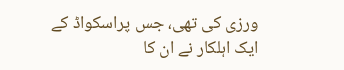ورزی کی تھی، جس پراسکواڈ کے ایک اہلکار نے ان کا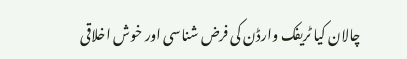چالان کیا ٹریفک وارڈن کی فرض شناسی اور خوش اخلاقی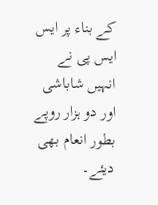کے بناء پر ایس ایس پی نے انہیں شاباشی اور دو ہزار روپے بطور انعام بھی دیئے۔